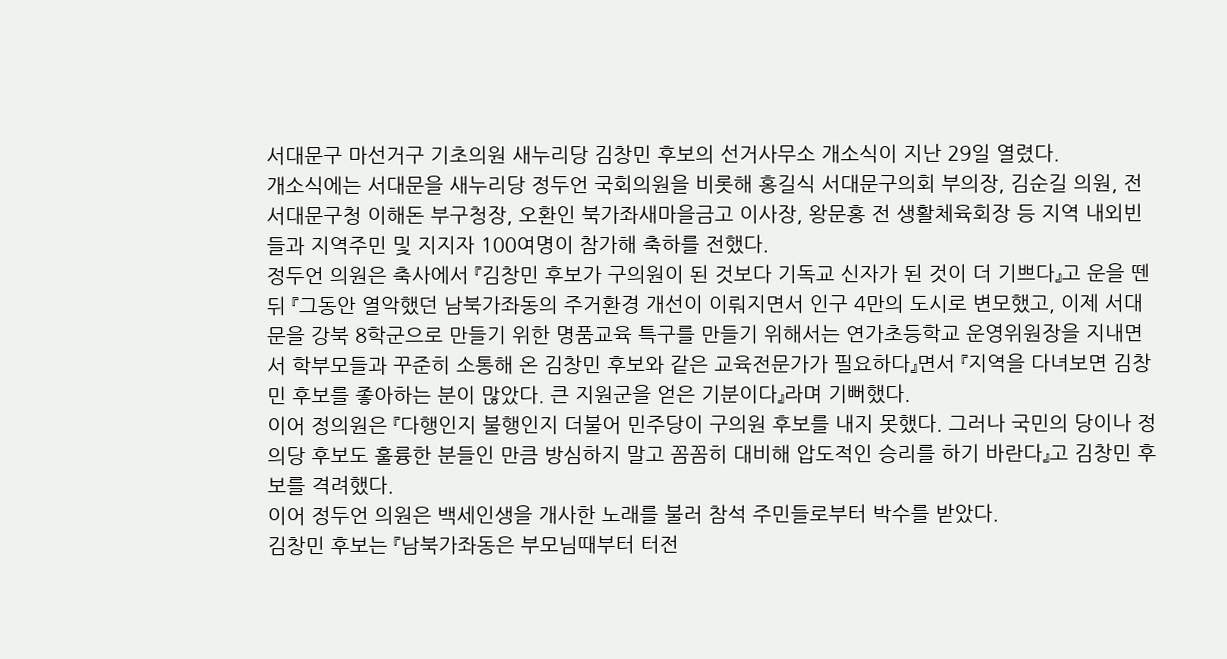서대문구 마선거구 기초의원 새누리당 김창민 후보의 선거사무소 개소식이 지난 29일 열렸다.
개소식에는 서대문을 새누리당 정두언 국회의원을 비롯해 홍길식 서대문구의회 부의장, 김순길 의원, 전 서대문구청 이해돈 부구청장, 오환인 북가좌새마을금고 이사장, 왕문홍 전 생활체육회장 등 지역 내외빈들과 지역주민 및 지지자 100여명이 참가해 축하를 전했다.
정두언 의원은 축사에서 『김창민 후보가 구의원이 된 것보다 기독교 신자가 된 것이 더 기쁘다』고 운을 뗀 뒤 『그동안 열악했던 남북가좌동의 주거환경 개선이 이뤄지면서 인구 4만의 도시로 변모했고, 이제 서대문을 강북 8학군으로 만들기 위한 명품교육 특구를 만들기 위해서는 연가초등학교 운영위원장을 지내면서 학부모들과 꾸준히 소통해 온 김창민 후보와 같은 교육전문가가 필요하다』면서 『지역을 다녀보면 김창민 후보를 좋아하는 분이 많았다. 큰 지원군을 얻은 기분이다』라며 기뻐했다.
이어 정의원은 『다행인지 불행인지 더불어 민주당이 구의원 후보를 내지 못했다. 그러나 국민의 당이나 정의당 후보도 훌륭한 분들인 만큼 방심하지 말고 꼼꼼히 대비해 압도적인 승리를 하기 바란다』고 김창민 후보를 격려했다.
이어 정두언 의원은 백세인생을 개사한 노래를 불러 참석 주민들로부터 박수를 받았다.
김창민 후보는 『남북가좌동은 부모님때부터 터전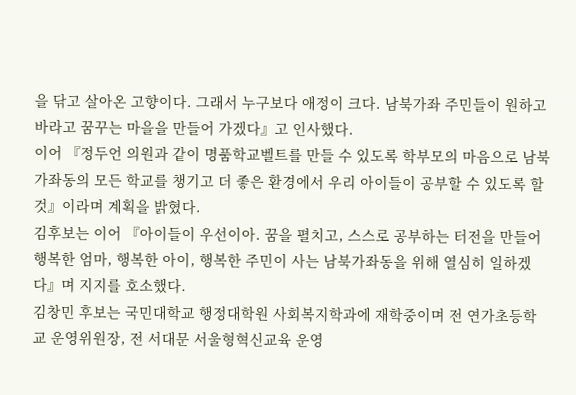을 닦고 살아온 고향이다. 그래서 누구보다 애정이 크다. 남북가좌 주민들이 원하고 바라고 꿈꾸는 마을을 만들어 가겠다』고 인사했다.
이어 『정두언 의원과 같이 명품학교벨트를 만들 수 있도록 학부모의 마음으로 남북가좌동의 모든 학교를 챙기고 더 좋은 환경에서 우리 아이들이 공부할 수 있도록 할 것』이라며 계획을 밝혔다.
김후보는 이어 『아이들이 우선이아. 꿈을 펼치고, 스스로 공부하는 터전을 만들어 행복한 엄마, 행복한 아이, 행복한 주민이 사는 남북가좌동을 위해 열심히 일하겠다』며 지지를 호소했다.
김창민 후보는 국민대학교 행정대학원 사회복지학과에 재학중이며 전 연가초등학교 운영위원장, 전 서대문 서울형혁신교육 운영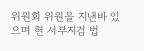위원회 위원을 지낸바 있으며 현 서부지검 법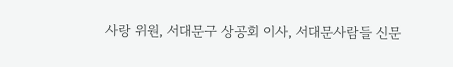사랑 위원, 서대문구 상공회 이사, 서대문사람들 신문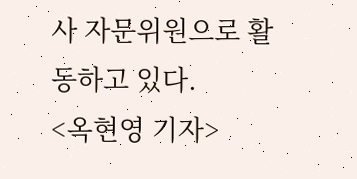사 자문위원으로 활동하고 있다.
<옥현영 기자>